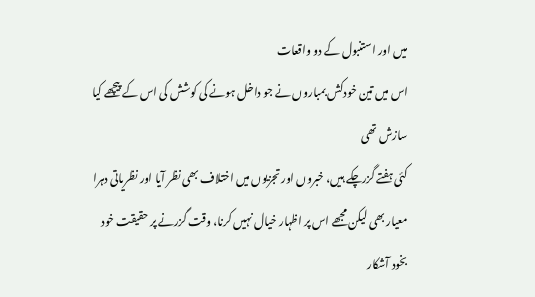میں اور استنبول کے دو واقعات
اس میں تین خودکش بمباروں نے جو داخل ہونے کی کوشش کی اس کے پیچھے کیا سازش تھی
کئی ہفتے گزرچکے ہیں، خبروں اور تجزیوں میں اختلاف بھی نظر آیا اور نظریاتی دہرا معیار بھی لیکن مجھے اس پر اظہار خیال نہیں کرنا، وقت گزرنے پر حقیقت خود بخود آشکار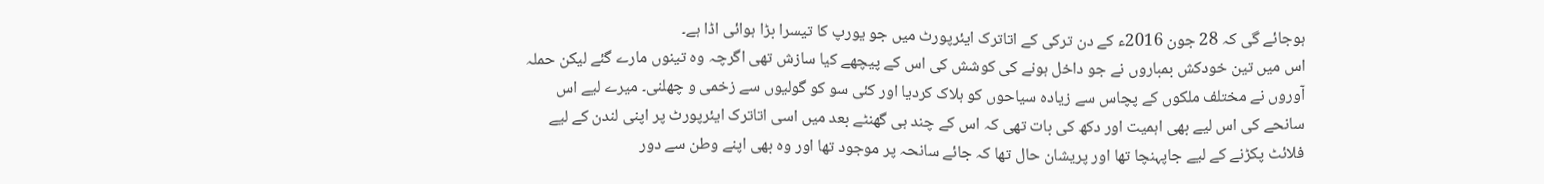ہوجائے گی کہ 28 جون 2016ء کے دن ترکی کے اتاترک ایئرپورٹ میں جو یورپ کا تیسرا بڑا ہوائی اڈا ہے۔
اس میں تین خودکش بمباروں نے جو داخل ہونے کی کوشش کی اس کے پیچھے کیا سازش تھی اگرچہ وہ تینوں مارے گئے لیکن حملہ آوروں نے مختلف ملکوں کے پچاس سے زیادہ سیاحوں کو ہلاک کردیا اور کئی سو کو گولیوں سے زخمی و چھلنی۔ میرے لیے اس سانحے کی اس لیے بھی اہمیت اور دکھ کی بات تھی کہ اس کے چند ہی گھنٹے بعد میں اسی اتاترک ایئرپورٹ پر اپنی لندن کے لیے فلائٹ پکڑنے کے لیے جاپہنچا تھا اور پریشان حال تھا کہ جائے سانحہ پر موجود تھا اور وہ بھی اپنے وطن سے دور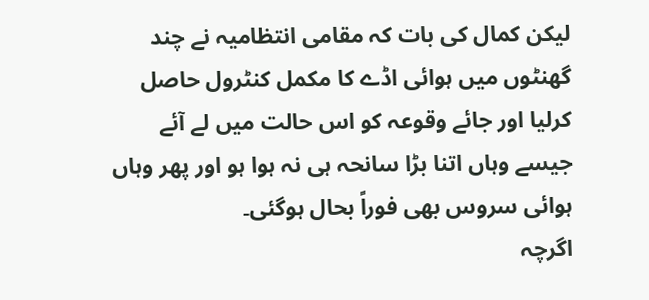لیکن کمال کی بات کہ مقامی انتظامیہ نے چند گھنٹوں میں ہوائی اڈے کا مکمل کنٹرول حاصل کرلیا اور جائے وقوعہ کو اس حالت میں لے آئے جیسے وہاں اتنا بڑا سانحہ ہی نہ ہوا ہو اور پھر وہاں ہوائی سروس بھی فوراً بحال ہوگئی۔
اگرچہ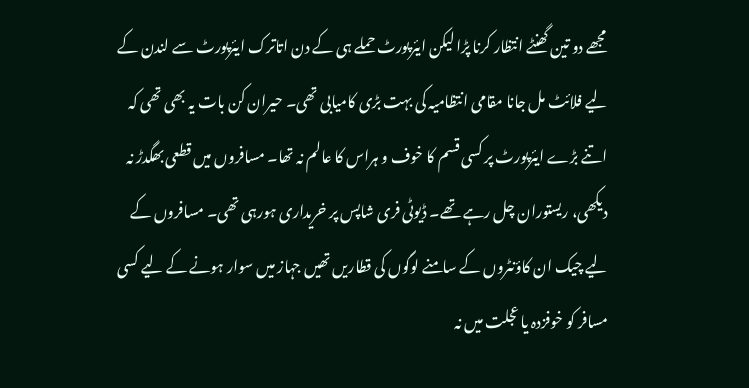مجھے دو تین گھنٹے انتظار کرنا پڑا لیکن ایئرپورٹ حملے ہی کے دن اتاترک ایئرپورٹ سے لندن کے لیے فلائٹ مل جانا مقامی انتظامیہ کی بہت بڑی کامیابی تھی۔ حیران کن بات یہ بھی تھی کہ اتنے بڑے ایئرپورٹ پر کسی قسم کا خوف و ہراس کا عالم نہ تھا۔ مسافروں میں قطعی بھگدڑ نہ دیکھی، ریستوران چل رہے تھے۔ ڈیوٹی فری شاپس پر خریداری ہورہی تھی۔ مسافروں کے لیے چیک ان کاؤنٹروں کے سامنے لوگوں کی قطاریں تھیں جہاز میں سوار ہونے کے لیے کسی مسافر کو خوفزدہ یا عجلت میں نہ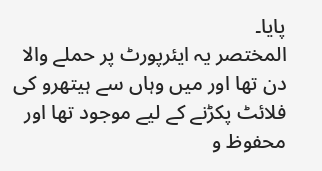پایا۔
المختصر یہ ایئرپورٹ پر حملے والا دن تھا اور میں وہاں سے ہیتھرو کی فلائٹ پکڑنے کے لیے موجود تھا اور محفوظ و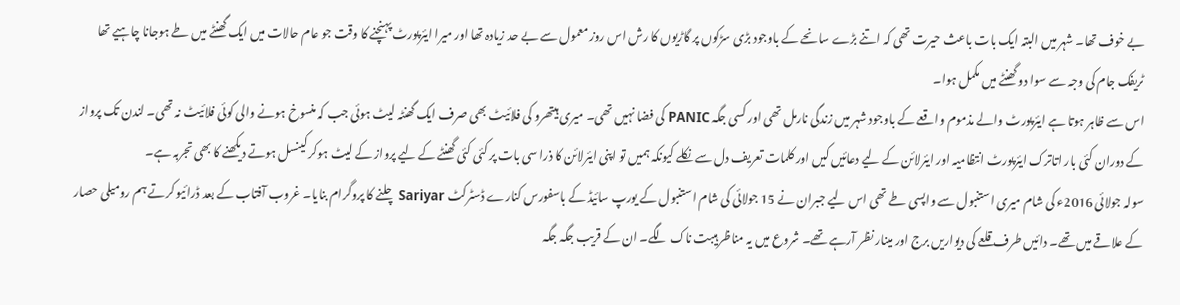بے خوف تھا۔ شہر میں البتہ ایک بات باعث حیرت تھی کہ اتنے بڑے سانحے کے باوجود بڑی سڑکوں پر گاڑیوں کا رش اس روز معمول سے بے حد زیادہ تھا اور میرا ایئرپورٹ پہنچنے کا وقت جو عام حالات میں ایک گھنٹے میں طے ہوجانا چاہیے تھا ٹریفک جام کی وجہ سے سوا دو گھنٹے میں مکمل ہوا۔
اس سے ظاہر ہوتا ہے ایئرپورٹ والے مذموم واقعے کے باوجود شہر میں زندگی نارمل تھی اور کسی جگہ PANIC کی فضا نہیں تھی۔ میری ہیتھرو کی فلائیٹ بھی صرف ایک گھنٹہ لیٹ ہوئی جب کہ منسوخ ہونے والی کوئی فلائیٹ نہ تھی۔ لندن تک پرواز کے دوران کئی بار اتاترک ایئرپورٹ انتظامیہ اور ایئرلائن کے لیے دعائیں کیں اور کلمات تعریف دل سے نکلے کیونکہ ہمیں تو اپنی ایئرلائن کا ذرا سی بات پر کئی کئی گھنٹے کے لیے پرواز کے لیٹ ہوکر کینسل ہوتے دیکھنے کا بھی تجربہ ہے۔
سولہ جولائی 2016ء کی شام میری استنبول سے واپسی طے تھی اس لیے جبران نے 15 جولائی کی شام استنبول کے یورپ سائیڈ کے باسفورس کنارے ڈسٹرکٹ Sariyar چلنے کا پروگرام بنایا۔ غروب آفتاب کے بعد ڈرائیو کرتے ہم رومیلی حصار کے علاقے میں تھے۔ دائیں طرف قلعے کی دیواریں برج اور مینار نظر آرہے تھے۔ شروع میں یہ مناظر ہیبت ناک لگے۔ ان کے قریب جگہ جگہ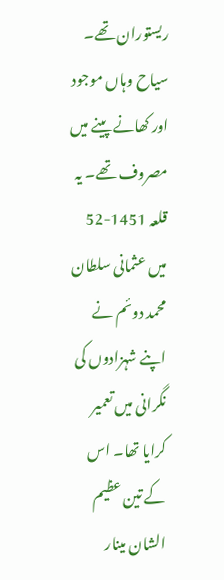ریستوران تھے۔ سیاح وہاں موجود اور کھانے پینے میں مصروف تھے۔ یہ قلعہ 1451-52 میں عثمانی سلطان محمد دوئم نے اپنے شہزادوں کی نگرانی میں تعمیر کرایا تھا۔ اس کے تین عظیم الشان مینار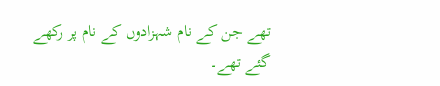تھے جن کے نام شہزادوں کے نام پر رکھے گئے تھے۔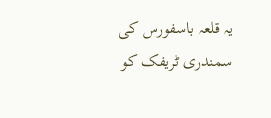یہ قلعہ باسفورس کی سمندری ٹریفک کو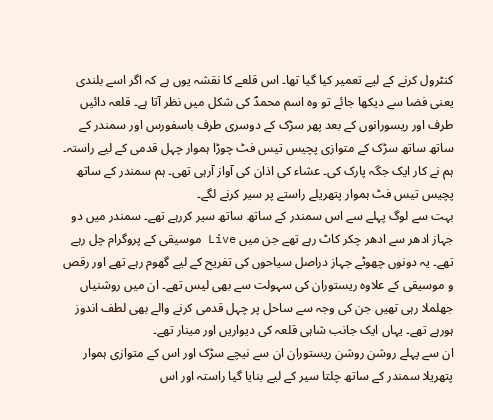کنٹرول کرنے کے لیے تعمیر کیا گیا تھا۔ اس قلعے کا نقشہ یوں ہے کہ اگر اسے بلندی یعنی فضا سے دیکھا جائے تو وہ اسم محمدؐ کی شکل میں نظر آتا ہے۔ قلعہ دائیں طرف اور ریسورانوں کے بعد پھر سڑک کے دوسری طرف باسفورس اور سمندر کے ساتھ ساتھ سڑک کے متوازی پچیس تیس فٹ چوڑا ہموار چہل قدمی کے لیے راستہ۔ ہم نے کار ایک جگہ پارک کی۔ عشاء کی اذان کی آواز آرہی تھی۔ ہم سمندر کے ساتھ پچیس تیس فٹ ہموار پتھریلے راستے پر سیر کرنے لگے۔
بہت سے لوگ پہلے سے اس سمندر کے ساتھ ساتھ سیر کررہے تھے۔ سمندر میں دو جہاز ادھر سے ادھر چکر کاٹ رہے تھے جن میں Live موسیقی کے پروگرام چل رہے تھے۔ یہ دونوں چھوٹے جہاز دراصل سیاحوں کی تفریح کے لیے گھوم رہے تھے اور رقص و موسیقی کے علاوہ ریستوران کی سہولت سے بھی لیس تھے۔ ان میں روشنیاں جھلملا رہی تھیں جن کی وجہ سے ساحل پر چہل قدمی کرنے والے بھی لطف اندوز ہورہے تھے۔ یہاں ایک جانب شاہی قلعہ کی دیواریں اور مینار تھے۔
ان سے پہلے روشن روشن ریستوران ان سے نیچے سڑک اور اس کے متوازی ہموار پتھریلا سمندر کے ساتھ چلتا سیر کے لیے بنایا گیا راستہ اور اس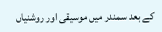کے بعد سمندر میں موسیقی اور روشنیاں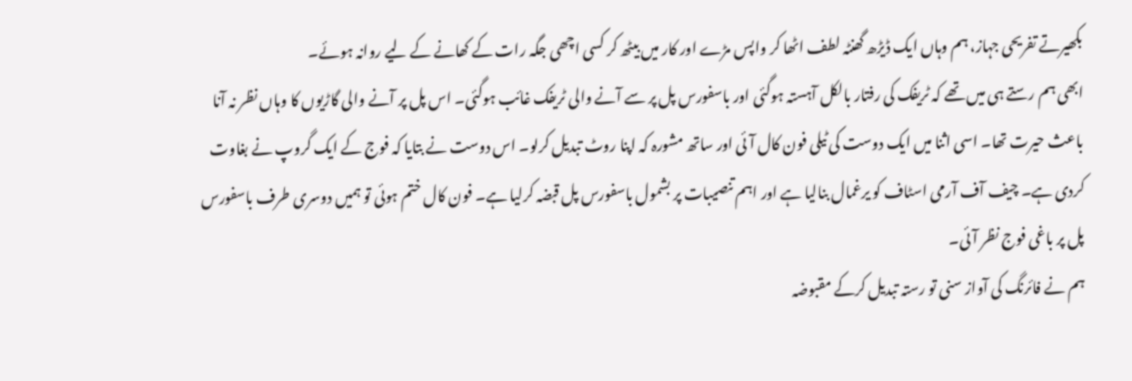بکھیرتے تفریحی جہاز، ہم وہاں ایک ڈیڑھ گھنٹہ لطف اٹھا کر واپس مڑے اور کار میں بیٹھ کر کسی اچھی جگہ رات کے کھانے کے لیے روانہ ہوئے۔
ابھی ہم رستے ہی میں تھے کہ ٹریفک کی رفتار بالکل آہستہ ہوگئی اور باسفورس پل پر سے آنے والی ٹریفک غائب ہوگئی۔ اس پل پر آنے والی گاڑیوں کا وہاں نظر نہ آنا باعث حیرت تھا۔ اسی اثنا میں ایک دوست کی ٹیلی فون کال آئی اور ساتھ مشورہ کہ اپنا روٹ تبدیل کرلو۔ اس دوست نے بتایا کہ فوج کے ایک گروپ نے بغاوت کردی ہے۔ چیف آف آرمی اسٹاف کو یرغمال بنالیا ہے اور اہم تنصیبات پر بشمول باسفورس پل قبضہ کرلیا ہے۔ فون کال ختم ہوئی تو ہمیں دوسری طرف باسفورس پل پر باغی فوج نظر آئی۔
ہم نے فائرنگ کی آواز سنی تو رستہ تبدیل کرکے مقبوضہ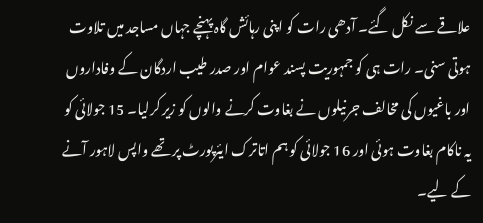علاقے سے نکل گئے۔ آدھی رات کو اپنی رہائش گاہ پہنچے جہاں مساجد میں تلاوت ہوتی سنی۔ رات ہی کو جمہوریت پسند عوام اور صدر طیب اردگان کے وفاداروں اور باغیوں کی مخالف جرنیلوں نے بغاوت کرنے والوں کو زیر کرلیا۔ 15 جولائی کو یہ ناکام بغاوت ہوئی اور 16 جولائی کو ہم اتاترک ایئرپورٹ پر تھے واپس لاہور آنے کے لیے۔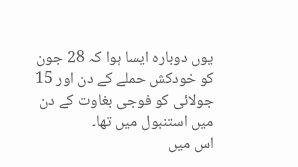یوں دوبارہ ایسا ہوا کہ 28 جون کو خودکش حملے کے دن اور 15 جولائی کو فوجی بغاوت کے دن میں استنبول میں تھا۔
اس میں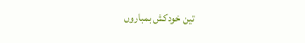تین خودکش بمباروں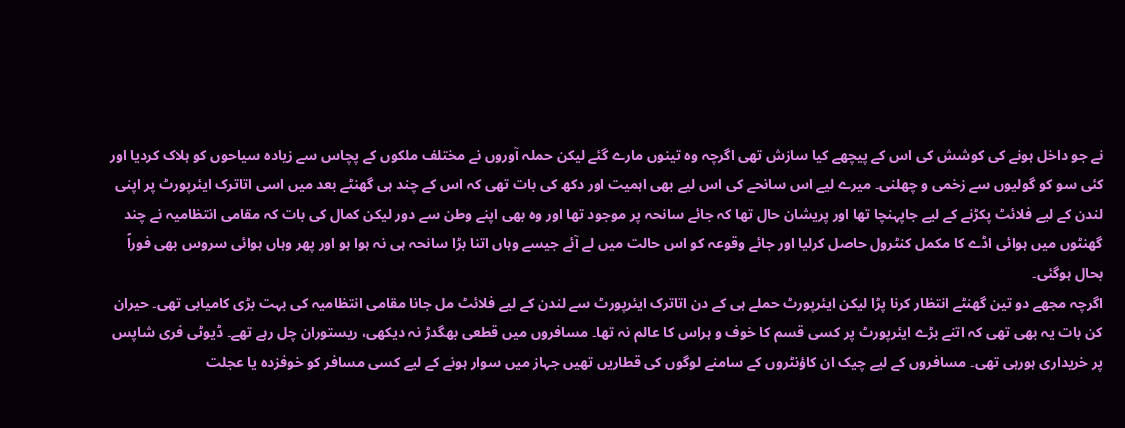نے جو داخل ہونے کی کوشش کی اس کے پیچھے کیا سازش تھی اگرچہ وہ تینوں مارے گئے لیکن حملہ آوروں نے مختلف ملکوں کے پچاس سے زیادہ سیاحوں کو ہلاک کردیا اور کئی سو کو گولیوں سے زخمی و چھلنی۔ میرے لیے اس سانحے کی اس لیے بھی اہمیت اور دکھ کی بات تھی کہ اس کے چند ہی گھنٹے بعد میں اسی اتاترک ایئرپورٹ پر اپنی لندن کے لیے فلائٹ پکڑنے کے لیے جاپہنچا تھا اور پریشان حال تھا کہ جائے سانحہ پر موجود تھا اور وہ بھی اپنے وطن سے دور لیکن کمال کی بات کہ مقامی انتظامیہ نے چند گھنٹوں میں ہوائی اڈے کا مکمل کنٹرول حاصل کرلیا اور جائے وقوعہ کو اس حالت میں لے آئے جیسے وہاں اتنا بڑا سانحہ ہی نہ ہوا ہو اور پھر وہاں ہوائی سروس بھی فوراً بحال ہوگئی۔
اگرچہ مجھے دو تین گھنٹے انتظار کرنا پڑا لیکن ایئرپورٹ حملے ہی کے دن اتاترک ایئرپورٹ سے لندن کے لیے فلائٹ مل جانا مقامی انتظامیہ کی بہت بڑی کامیابی تھی۔ حیران کن بات یہ بھی تھی کہ اتنے بڑے ایئرپورٹ پر کسی قسم کا خوف و ہراس کا عالم نہ تھا۔ مسافروں میں قطعی بھگدڑ نہ دیکھی، ریستوران چل رہے تھے۔ ڈیوٹی فری شاپس پر خریداری ہورہی تھی۔ مسافروں کے لیے چیک ان کاؤنٹروں کے سامنے لوگوں کی قطاریں تھیں جہاز میں سوار ہونے کے لیے کسی مسافر کو خوفزدہ یا عجلت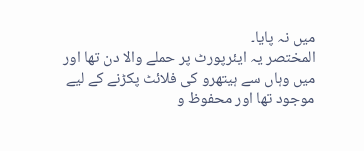میں نہ پایا۔
المختصر یہ ایئرپورٹ پر حملے والا دن تھا اور میں وہاں سے ہیتھرو کی فلائٹ پکڑنے کے لیے موجود تھا اور محفوظ و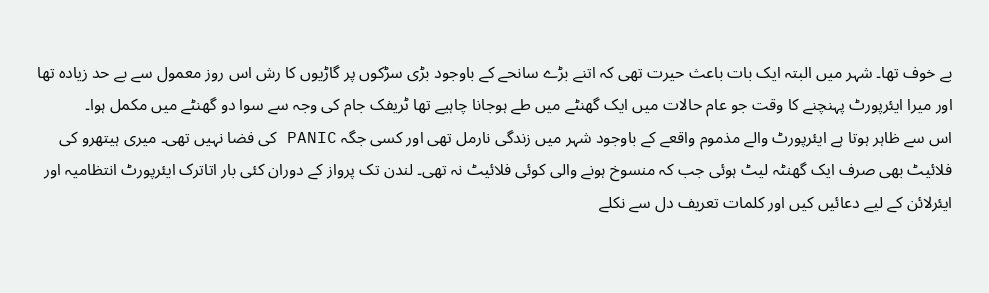بے خوف تھا۔ شہر میں البتہ ایک بات باعث حیرت تھی کہ اتنے بڑے سانحے کے باوجود بڑی سڑکوں پر گاڑیوں کا رش اس روز معمول سے بے حد زیادہ تھا اور میرا ایئرپورٹ پہنچنے کا وقت جو عام حالات میں ایک گھنٹے میں طے ہوجانا چاہیے تھا ٹریفک جام کی وجہ سے سوا دو گھنٹے میں مکمل ہوا۔
اس سے ظاہر ہوتا ہے ایئرپورٹ والے مذموم واقعے کے باوجود شہر میں زندگی نارمل تھی اور کسی جگہ PANIC کی فضا نہیں تھی۔ میری ہیتھرو کی فلائیٹ بھی صرف ایک گھنٹہ لیٹ ہوئی جب کہ منسوخ ہونے والی کوئی فلائیٹ نہ تھی۔ لندن تک پرواز کے دوران کئی بار اتاترک ایئرپورٹ انتظامیہ اور ایئرلائن کے لیے دعائیں کیں اور کلمات تعریف دل سے نکلے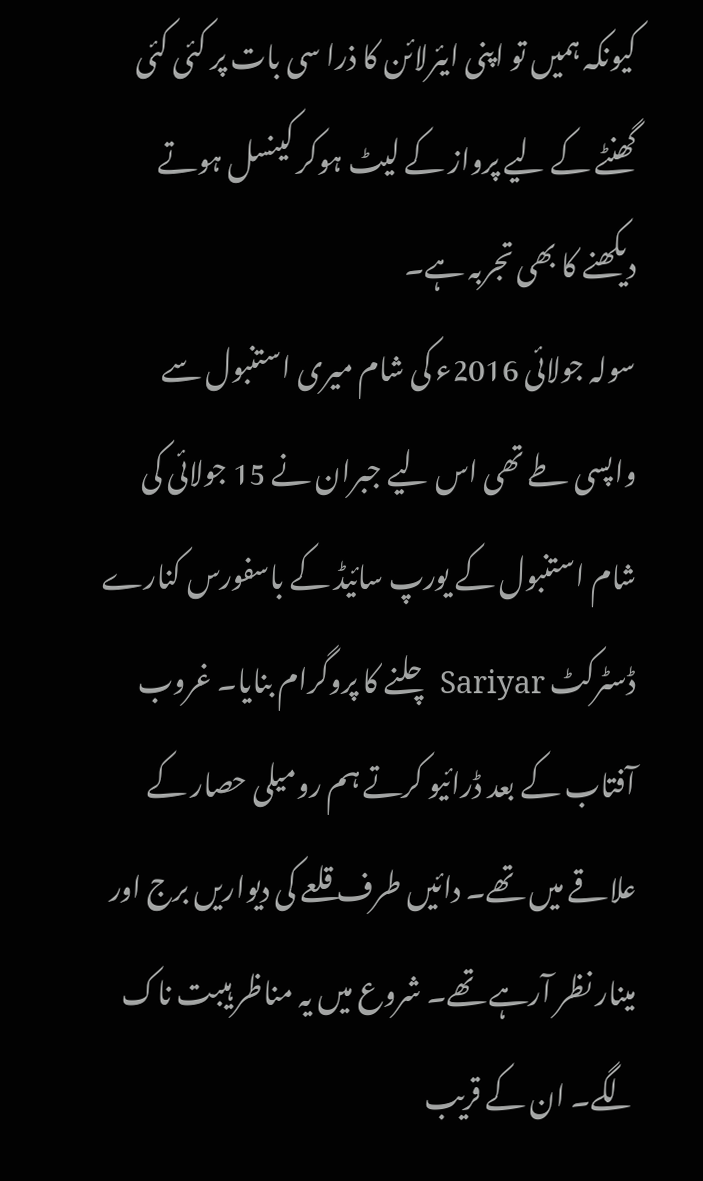کیونکہ ہمیں تو اپنی ایئرلائن کا ذرا سی بات پر کئی کئی گھنٹے کے لیے پرواز کے لیٹ ہوکر کینسل ہوتے دیکھنے کا بھی تجربہ ہے۔
سولہ جولائی 2016ء کی شام میری استنبول سے واپسی طے تھی اس لیے جبران نے 15 جولائی کی شام استنبول کے یورپ سائیڈ کے باسفورس کنارے ڈسٹرکٹ Sariyar چلنے کا پروگرام بنایا۔ غروب آفتاب کے بعد ڈرائیو کرتے ہم رومیلی حصار کے علاقے میں تھے۔ دائیں طرف قلعے کی دیواریں برج اور مینار نظر آرہے تھے۔ شروع میں یہ مناظر ہیبت ناک لگے۔ ان کے قریب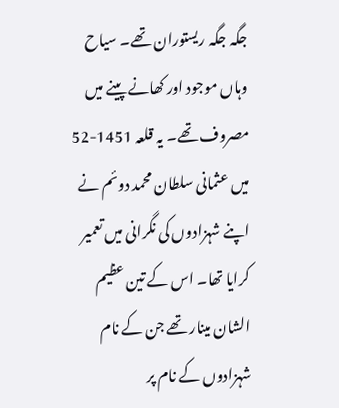جگہ جگہ ریستوران تھے۔ سیاح وہاں موجود اور کھانے پینے میں مصروف تھے۔ یہ قلعہ 1451-52 میں عثمانی سلطان محمد دوئم نے اپنے شہزادوں کی نگرانی میں تعمیر کرایا تھا۔ اس کے تین عظیم الشان مینار تھے جن کے نام شہزادوں کے نام پر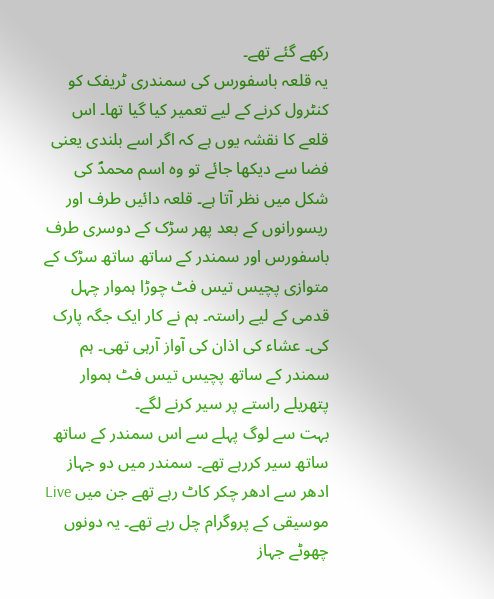رکھے گئے تھے۔
یہ قلعہ باسفورس کی سمندری ٹریفک کو کنٹرول کرنے کے لیے تعمیر کیا گیا تھا۔ اس قلعے کا نقشہ یوں ہے کہ اگر اسے بلندی یعنی فضا سے دیکھا جائے تو وہ اسم محمدؐ کی شکل میں نظر آتا ہے۔ قلعہ دائیں طرف اور ریسورانوں کے بعد پھر سڑک کے دوسری طرف باسفورس اور سمندر کے ساتھ ساتھ سڑک کے متوازی پچیس تیس فٹ چوڑا ہموار چہل قدمی کے لیے راستہ۔ ہم نے کار ایک جگہ پارک کی۔ عشاء کی اذان کی آواز آرہی تھی۔ ہم سمندر کے ساتھ پچیس تیس فٹ ہموار پتھریلے راستے پر سیر کرنے لگے۔
بہت سے لوگ پہلے سے اس سمندر کے ساتھ ساتھ سیر کررہے تھے۔ سمندر میں دو جہاز ادھر سے ادھر چکر کاٹ رہے تھے جن میں Live موسیقی کے پروگرام چل رہے تھے۔ یہ دونوں چھوٹے جہاز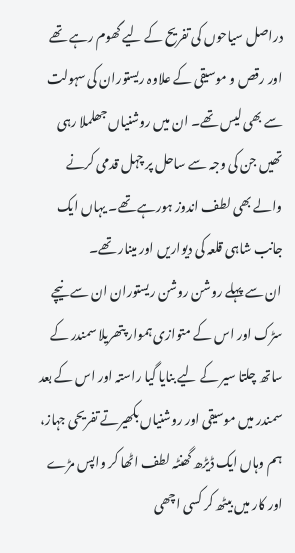دراصل سیاحوں کی تفریح کے لیے گھوم رہے تھے اور رقص و موسیقی کے علاوہ ریستوران کی سہولت سے بھی لیس تھے۔ ان میں روشنیاں جھلملا رہی تھیں جن کی وجہ سے ساحل پر چہل قدمی کرنے والے بھی لطف اندوز ہورہے تھے۔ یہاں ایک جانب شاہی قلعہ کی دیواریں اور مینار تھے۔
ان سے پہلے روشن روشن ریستوران ان سے نیچے سڑک اور اس کے متوازی ہموار پتھریلا سمندر کے ساتھ چلتا سیر کے لیے بنایا گیا راستہ اور اس کے بعد سمندر میں موسیقی اور روشنیاں بکھیرتے تفریحی جہاز، ہم وہاں ایک ڈیڑھ گھنٹہ لطف اٹھا کر واپس مڑے اور کار میں بیٹھ کر کسی اچھی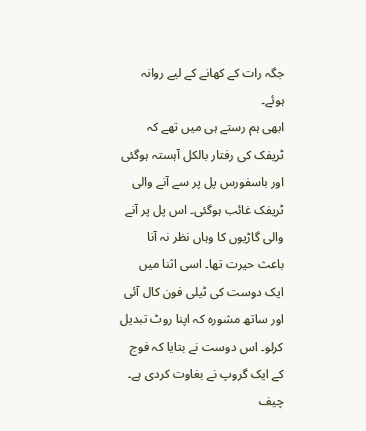جگہ رات کے کھانے کے لیے روانہ ہوئے۔
ابھی ہم رستے ہی میں تھے کہ ٹریفک کی رفتار بالکل آہستہ ہوگئی اور باسفورس پل پر سے آنے والی ٹریفک غائب ہوگئی۔ اس پل پر آنے والی گاڑیوں کا وہاں نظر نہ آنا باعث حیرت تھا۔ اسی اثنا میں ایک دوست کی ٹیلی فون کال آئی اور ساتھ مشورہ کہ اپنا روٹ تبدیل کرلو۔ اس دوست نے بتایا کہ فوج کے ایک گروپ نے بغاوت کردی ہے۔ چیف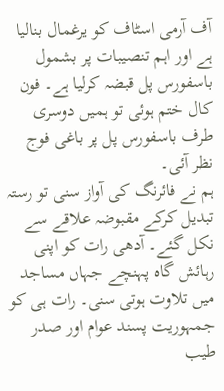آف آرمی اسٹاف کو یرغمال بنالیا ہے اور اہم تنصیبات پر بشمول باسفورس پل قبضہ کرلیا ہے۔ فون کال ختم ہوئی تو ہمیں دوسری طرف باسفورس پل پر باغی فوج نظر آئی۔
ہم نے فائرنگ کی آواز سنی تو رستہ تبدیل کرکے مقبوضہ علاقے سے نکل گئے۔ آدھی رات کو اپنی رہائش گاہ پہنچے جہاں مساجد میں تلاوت ہوتی سنی۔ رات ہی کو جمہوریت پسند عوام اور صدر طیب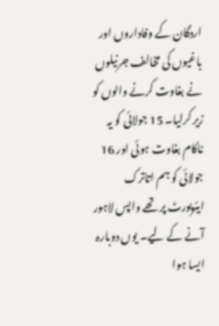اردگان کے وفاداروں اور باغیوں کی مخالف جرنیلوں نے بغاوت کرنے والوں کو زیر کرلیا۔ 15 جولائی کو یہ ناکام بغاوت ہوئی اور 16 جولائی کو ہم اتاترک ایئرپورٹ پر تھے واپس لاہور آنے کے لیے۔ یوں دوبارہ ایسا ہوا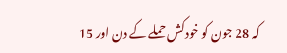کہ 28 جون کو خودکش حملے کے دن اور 15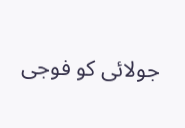جولائی کو فوجی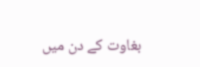بغاوت کے دن میں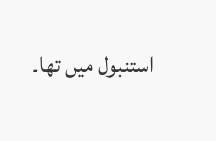استنبول میں تھا۔